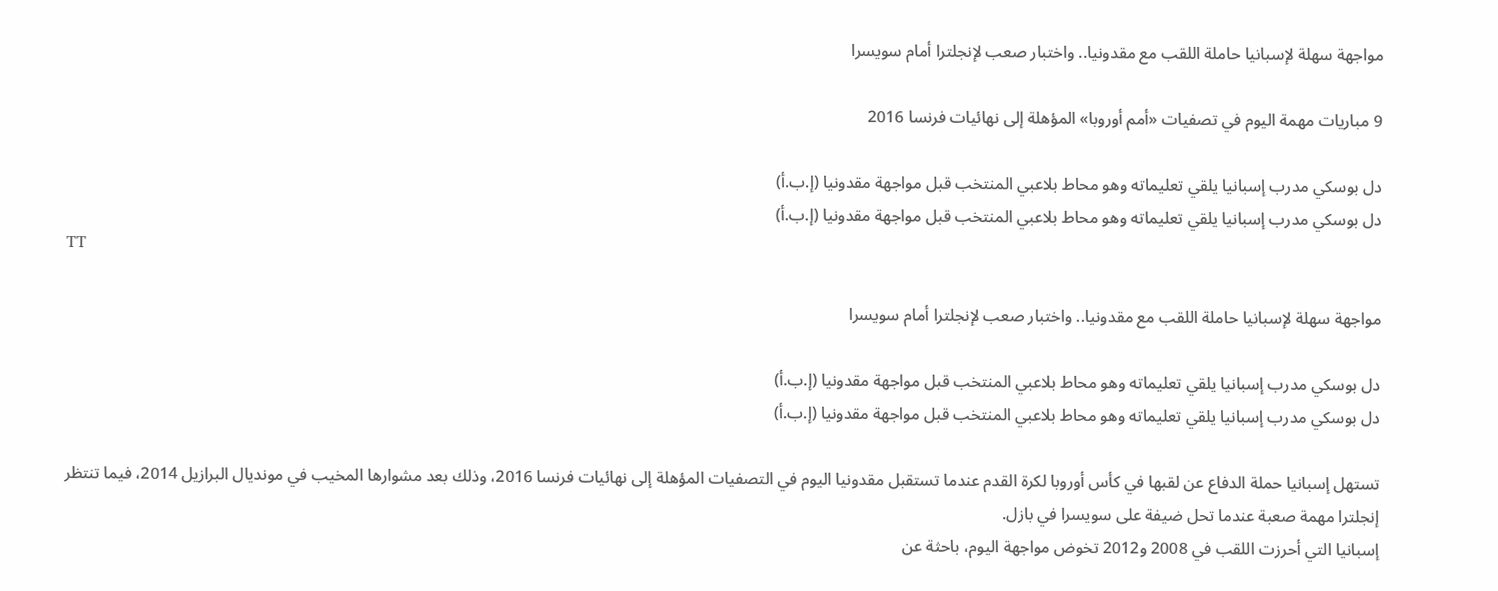مواجهة سهلة لإسبانيا حاملة اللقب مع مقدونيا.. واختبار صعب لإنجلترا أمام سويسرا

9 مباريات مهمة اليوم في تصفيات «أمم أوروبا» المؤهلة إلى نهائيات فرنسا 2016

دل بوسكي مدرب إسبانيا يلقي تعليماته وهو محاط بلاعبي المنتخب قبل مواجهة مقدونيا (إ.ب.أ)
دل بوسكي مدرب إسبانيا يلقي تعليماته وهو محاط بلاعبي المنتخب قبل مواجهة مقدونيا (إ.ب.أ)
TT

مواجهة سهلة لإسبانيا حاملة اللقب مع مقدونيا.. واختبار صعب لإنجلترا أمام سويسرا

دل بوسكي مدرب إسبانيا يلقي تعليماته وهو محاط بلاعبي المنتخب قبل مواجهة مقدونيا (إ.ب.أ)
دل بوسكي مدرب إسبانيا يلقي تعليماته وهو محاط بلاعبي المنتخب قبل مواجهة مقدونيا (إ.ب.أ)

تستهل إسبانيا حملة الدفاع عن لقبها في كأس أوروبا لكرة القدم عندما تستقبل مقدونيا اليوم في التصفيات المؤهلة إلى نهائيات فرنسا 2016، وذلك بعد مشوارها المخيب في مونديال البرازيل 2014، فيما تنتظر إنجلترا مهمة صعبة عندما تحل ضيفة على سويسرا في بازل.
إسبانيا التي أحرزت اللقب في 2008 و2012 تخوض مواجهة اليوم، باحثة عن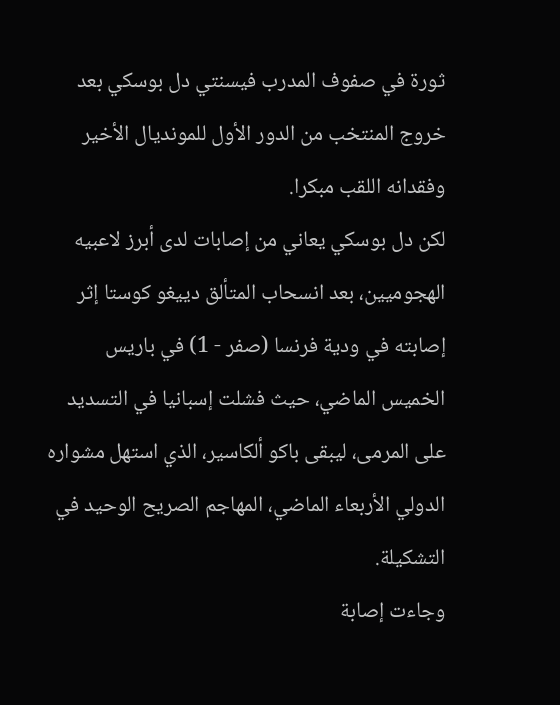ثورة في صفوف المدرب فيسنتي دل بوسكي بعد خروج المنتخب من الدور الأول للمونديال الأخير وفقدانه اللقب مبكرا.
لكن دل بوسكي يعاني من إصابات لدى أبرز لاعبيه الهجوميين، بعد انسحاب المتألق دييغو كوستا إثر إصابته في ودية فرنسا (صفر - 1) في باريس الخميس الماضي، حيث فشلت إسبانيا في التسديد على المرمى، ليبقى باكو ألكاسير، الذي استهل مشواره الدولي الأربعاء الماضي، المهاجم الصريح الوحيد في التشكيلة.
وجاءت إصابة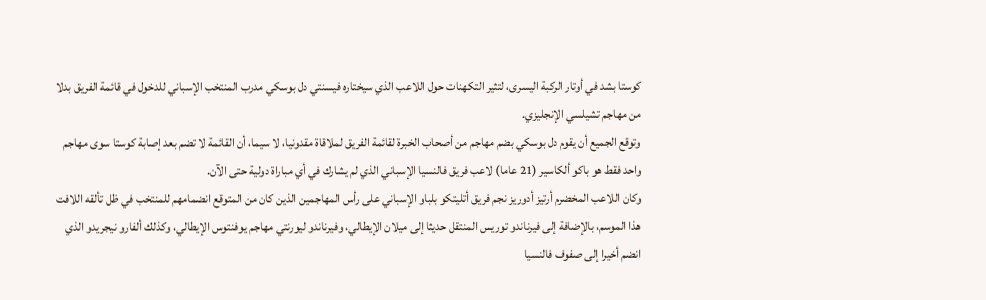كوستا بشد في أوتار الركبة اليسرى، لتثير التكهنات حول اللاعب الذي سيختاره فيسنتي دل بوسكي مدرب المنتخب الإسباني للدخول في قائمة الفريق بدلا من مهاجم تشيلسي الإنجليزي.
وتوقع الجميع أن يقوم دل بوسكي بضم مهاجم من أصحاب الخبرة لقائمة الفريق لملاقاة مقدونيا، لا سيما، أن القائمة لا تضم بعد إصابة كوستا سوى مهاجم واحد فقط هو باكو ألكاسير (21 عاما) لاعب فريق فالنسيا الإسباني الذي لم يشارك في أي مباراة دولية حتى الآن.
وكان اللاعب المخضرم أرتيز أدوريز نجم فريق أتليتكو بلباو الإسباني على رأس المهاجمين الذين كان من المتوقع انضمامهم للمنتخب في ظل تألقه اللافت هذا الموسم، بالإضافة إلى فيرناندو توريس المنتقل حديثا إلى ميلان الإيطالي، وفيرناندو ليورنتي مهاجم يوفنتوس الإيطالي، وكذلك ألفارو نيجريدو الذي انضم أخيرا إلى صفوف فالنسيا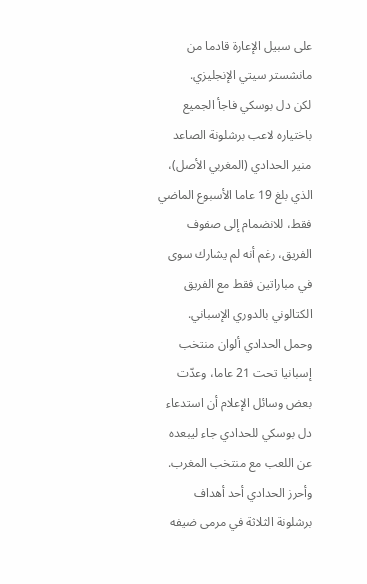على سبيل الإعارة قادما من مانشستر سيتي الإنجليزي.
لكن دل بوسكي فاجأ الجميع باختياره لاعب برشلونة الصاعد منير الحدادي (المغربي الأصل)، الذي بلغ 19 عاما الأسبوع الماضي فقط، للانضمام إلى صفوف الفريق، رغم أنه لم يشارك سوى في مباراتين فقط مع الفريق الكتالوني بالدوري الإسباني.
وحمل الحدادي ألوان منتخب إسبانيا تحت 21 عاما، وعدّت بعض وسائل الإعلام أن استدعاء دل بوسكي للحدادي جاء ليبعده عن اللعب مع منتخب المغرب.
وأحرز الحدادي أحد أهداف برشلونة الثلاثة في مرمى ضيفه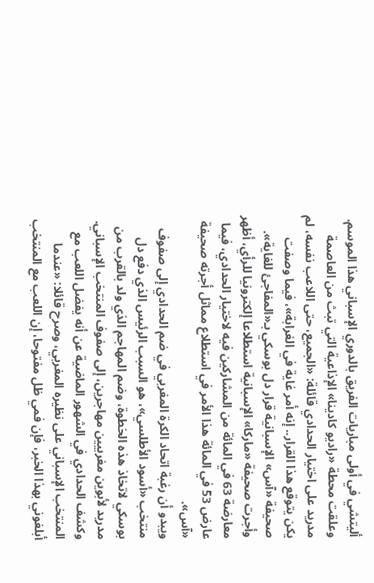أليتشي في أولى مباريات الفريق بالدوري الإسباني هذا الموسم.
وعلقت محطة «راديو كادينا» الإذاعية التي تبث من العاصمة مدريد على اختيار الحدادي قائلة: «الجميع، حتى اللاعب نفسه، لم يكن يتوقع هذا القرار.. إنه أمر غاية في الغرابة»، فيما وصفت صحيفة «آس» الإسبانية قرار دل بوسكي بـ«المفاجئ للغاية». وأجرت صحيفة «ماركا» الإسبانية استطلاعا إلكترونيا للرأي، أظهر معارضة 63 في المائة من المشاركين فيه لاختيار الحدادي، فيما عارض 53 في المائة هذا الأمر في استطلاع مماثل أجرته صحيفة «آس».
ويبدو أن رغبة اتحاد الكرة المغربي في ضم الحدادي إلى صفوف منتخب «أسود الأطلسي»، هو السبب الرئيس الذي دفع دل بوسكي لاتخاذ هذه الخطوة، وضم المهاجم الذي ولد بالقرب من مدريد لأبوين مغربيين مهاجرين، إلى صفوف المنتخب الإسباني.
وكشف الحدادي في الشهور الماضية عن أنه يفضل اللعب مع المنتخب الإسباني على نظيره المغربي، وصرح قائلا: «عندما أبلغوني بهذا الخبر، فإن فمي ظل مفتوحا، إن اللعب مع المنتخب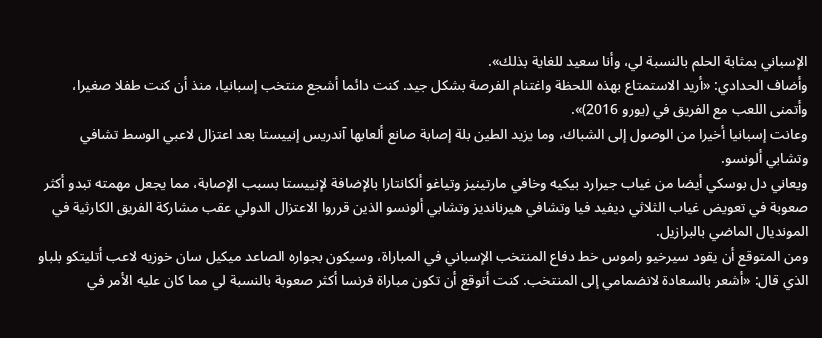الإسباني بمثابة الحلم بالنسبة لي، وأنا سعيد للغاية بذلك».
وأضاف الحدادي: «أريد الاستمتاع بهذه اللحظة واغتنام الفرصة بشكل جيد. كنت دائما أشجع منتخب إسبانيا، منذ أن كنت طفلا صغيرا، وأتمنى اللعب مع الفريق في (يورو 2016)».
وعانت إسبانيا أخيرا من الوصول إلى الشباك، وما يزيد الطين بلة إصابة صانع ألعابها آندريس إنييستا بعد اعتزال لاعبي الوسط تشافي وتشابي ألونسو.
ويعاني دل بوسكي أيضا من غياب جيرارد بيكيه وخافي مارتينيز وتياغو ألكانتارا بالإضافة لإنييستا بسبب الإصابة، مما يجعل مهمته تبدو أكثر صعوبة في تعويض غياب الثلاثي ديفيد فيا وتشافي هيرنانديز وتشابي ألونسو الذين قرروا الاعتزال الدولي عقب مشاركة الفريق الكارثية في المونديال الماضي بالبرازيل.
ومن المتوقع أن يقود سيرخيو راموس خط دفاع المنتخب الإسباني في المباراة، وسيكون بجواره الصاعد ميكيل سان خوزيه لاعب أتليتكو بلباو الذي قال: «أشعر بالسعادة لانضمامي إلى المنتخب. كنت أتوقع أن تكون مباراة فرنسا أكثر صعوبة بالنسبة لي مما كان عليه الأمر في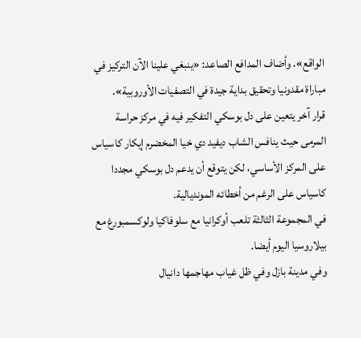الواقع». وأضاف المدافع الصاعد: «ينبغي علينا الآن التركيز في مباراة مقدونيا وتحقيق بداية جيدة في التصفيات الأوروبية».
قرار آخر يتعين على دل بوسكي التفكير فيه في مركز حراسة المرمى حيث ينافس الشاب ديفيد دي خيا المخضرم إيكار كاسياس على المركز الأساسي، لكن يتوقع أن يدعم دل بوسكي مجددا كاسياس على الرغم من أخطائه المونديالية.
في المجموعة الثالثة تلعب أوكرانيا مع سلوفاكيا ولوكسمبورغ مع بيلاروسيا اليوم أيضا.
وفي مدينة بازل وفي ظل غياب مهاجمها دانيال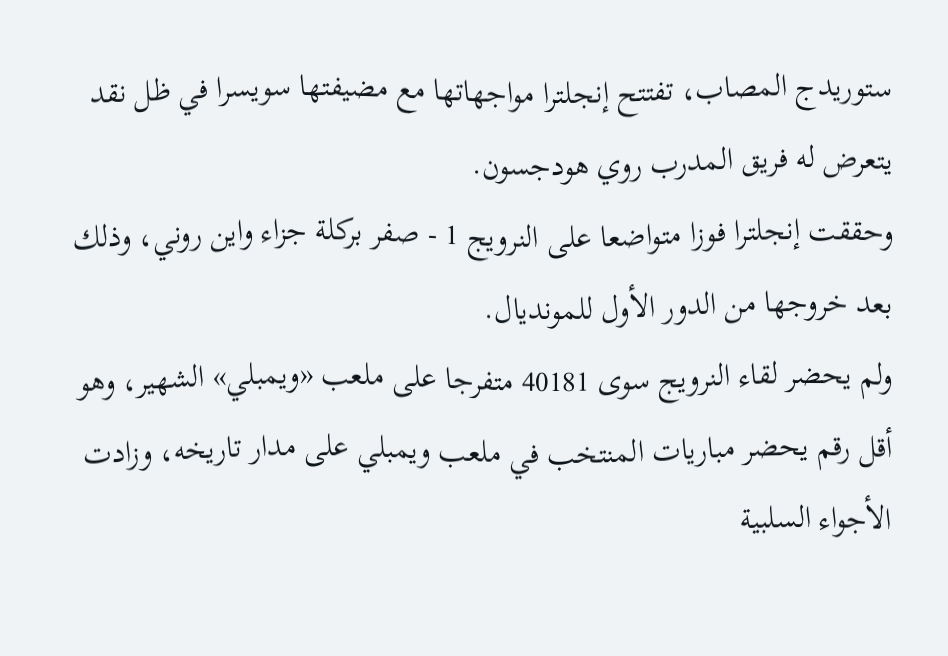ستوريدج المصاب، تفتتح إنجلترا مواجهاتها مع مضيفتها سويسرا في ظل نقد يتعرض له فريق المدرب روي هودجسون.
وحققت إنجلترا فوزا متواضعا على النرويج 1 - صفر بركلة جزاء واين روني، وذلك بعد خروجها من الدور الأول للمونديال.
ولم يحضر لقاء النرويج سوى 40181 متفرجا على ملعب «ويمبلي» الشهير، وهو أقل رقم يحضر مباريات المنتخب في ملعب ويمبلي على مدار تاريخه، وزادت الأجواء السلبية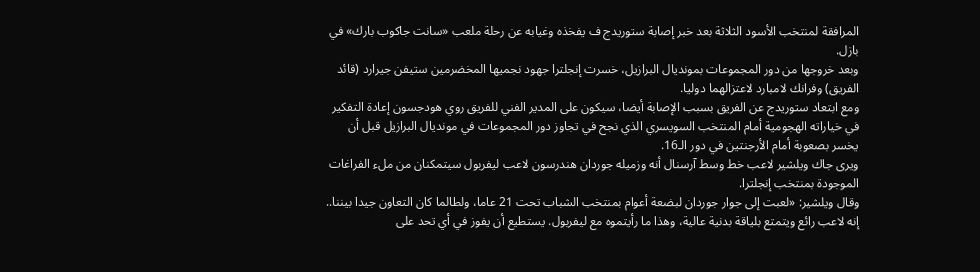المرافقة لمنتخب الأسود الثلاثة بعد خبر إصابة ستوريدج ف يفخذه وغيابه عن رحلة ملعب «سانت جاكوب بارك» في بازل.
وبعد خروجها من دور المجموعات بمونديال البرازيل، خسرت إنجلترا جهود نجميها المخضرمين ستيفن جيرارد (قائد الفريق) وفرانك لامبارد لاعتزالهما دوليا.
ومع ابتعاد ستوريدج عن الفريق بسبب الإصابة أيضا، سيكون على المدير الفني للفريق روي هودجسون إعادة التفكير في خياراته الهجومية أمام المنتخب السويسري الذي نجح في تجاوز دور المجموعات في مونديال البرازيل قبل أن يخسر بصعوبة أمام الأرجنتين في دور الـ16.
ويرى جاك ويلشير لاعب خط وسط آرسنال أنه وزميله جوردان هندرسون لاعب ليفربول سيتمكنان من ملء الفراغات الموجودة بمنتخب إنجلترا.
وقال ويلشير: «لعبت إلى جوار جوردان لبضعة أعوام بمنتخب الشباب تحت 21 عاما، ولطالما كان التعاون جيدا بيننا.. إنه لاعب رائع ويتمتع بلياقة بدنية عالية، وهذا ما رأيتموه مع ليفربول. يستطيع أن يفوز في أي تحد على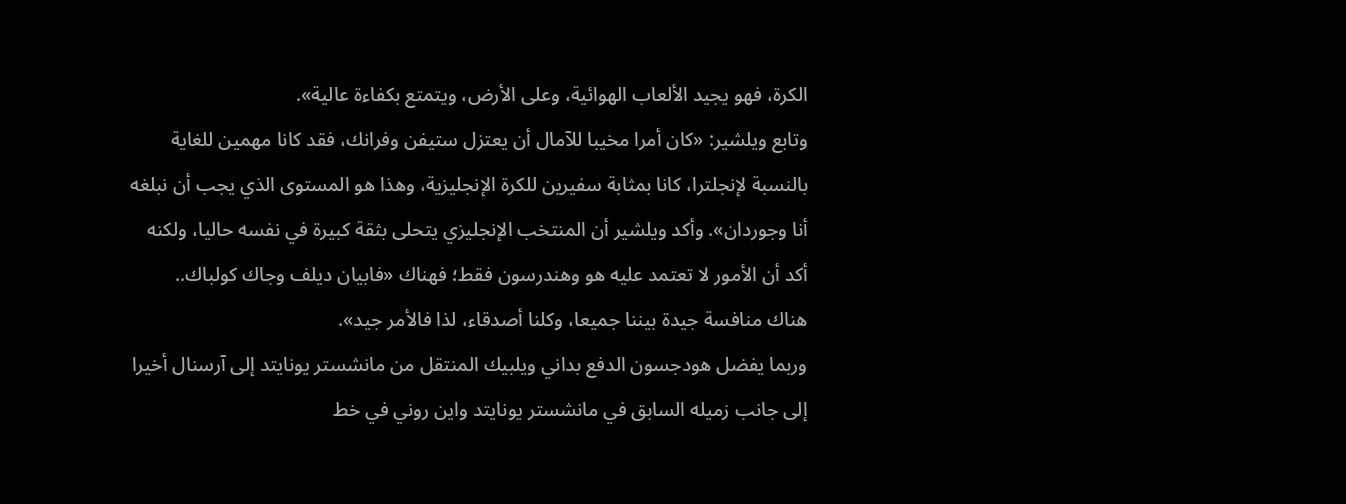الكرة، فهو يجيد الألعاب الهوائية، وعلى الأرض، ويتمتع بكفاءة عالية».
وتابع ويلشير: «كان أمرا مخيبا للآمال أن يعتزل ستيفن وفرانك، فقد كانا مهمين للغاية بالنسبة لإنجلترا، كانا بمثابة سفيرين للكرة الإنجليزية، وهذا هو المستوى الذي يجب أن نبلغه أنا وجوردان». وأكد ويلشير أن المنتخب الإنجليزي يتحلى بثقة كبيرة في نفسه حاليا، ولكنه أكد أن الأمور لا تعتمد عليه هو وهندرسون فقط؛ فهناك «فابيان ديلف وجاك كولباك.. هناك منافسة جيدة بيننا جميعا، وكلنا أصدقاء، لذا فالأمر جيد».
وربما يفضل هودجسون الدفع بداني ويلبيك المنتقل من مانشستر يونايتد إلى آرسنال أخيرا إلى جانب زميله السابق في مانشستر يونايتد واين روني في خط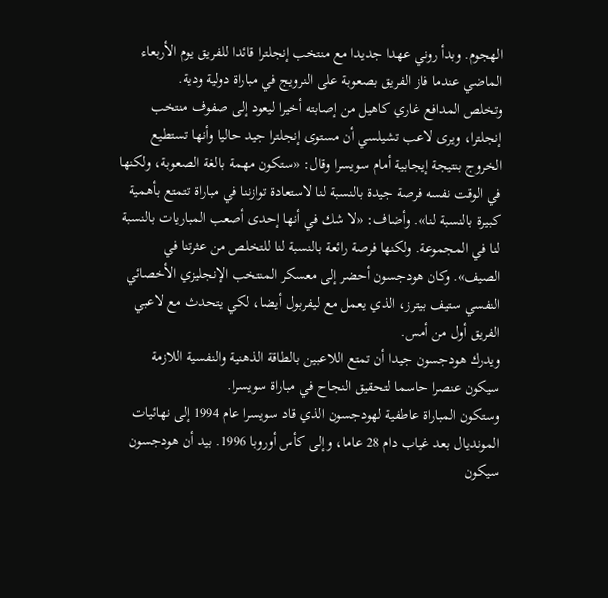الهجوم. وبدأ روني عهدا جديدا مع منتخب إنجلترا قائدا للفريق يوم الأربعاء الماضي عندما فاز الفريق بصعوبة على النرويج في مباراة دولية ودية.
وتخلص المدافع غاري كاهيل من إصابته أخيرا ليعود إلى صفوف منتخب إنجلترا، ويرى لاعب تشيلسي أن مستوى إنجلترا جيد حاليا وأنها تستطيع الخروج بنتيجة إيجابية أمام سويسرا وقال: «ستكون مهمة بالغة الصعوبة، ولكنها في الوقت نفسه فرصة جيدة بالنسبة لنا لاستعادة توازننا في مباراة تتمتع بأهمية كبيرة بالنسبة لنا». وأضاف: «لا شك في أنها إحدى أصعب المباريات بالنسبة لنا في المجموعة. ولكنها فرصة رائعة بالنسبة لنا للتخلص من عثرتنا في الصيف». وكان هودجسون أحضر إلى معسكر المنتخب الإنجليزي الأخصائي النفسي ستيف بيترز، الذي يعمل مع ليفربول أيضا، لكي يتحدث مع لاعبي الفريق أول من أمس.
ويدرك هودجسون جيدا أن تمتع اللاعبين بالطاقة الذهنية والنفسية اللازمة سيكون عنصرا حاسما لتحقيق النجاح في مباراة سويسرا.
وستكون المباراة عاطفية لهودجسون الذي قاد سويسرا عام 1994 إلى نهائيات المونديال بعد غياب دام 28 عاما، وإلى كأس أوروبا 1996. بيد أن هودجسون سيكون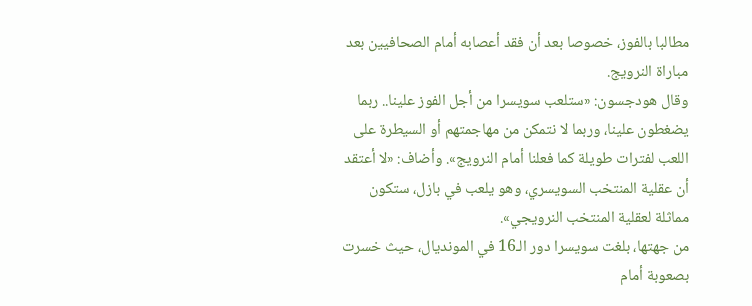مطالبا بالفوز، خصوصا بعد أن فقد أعصابه أمام الصحافيين بعد مباراة النرويج.
وقال هودجسون: «ستلعب سويسرا من أجل الفوز علينا.. ربما يضغطون علينا، وربما لا نتمكن من مهاجمتهم أو السيطرة على اللعب لفترات طويلة كما فعلنا أمام النرويج». وأضاف: «لا أعتقد أن عقلية المنتخب السويسري، وهو يلعب في بازل، ستكون مماثلة لعقلية المنتخب النرويجي».
من جهتها، بلغت سويسرا دور الـ16 في المونديال، حيث خسرت بصعوبة أمام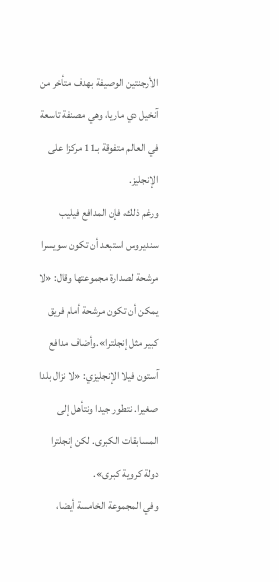الأرجنتين الوصيفة بهدف متأخر من آنخيل دي ماريا، وهي مصنفة تاسعة في العالم متفوقة بـ11 مركزا على الإنجليز.
ورغم ذلك، فإن المدافع فيليب سنديروس استبعد أن تكون سويسرا مرشحة لصدارة مجموعتها وقال: «لا يمكن أن تكون مرشحة أمام فريق كبير مثل إنجلترا».وأضاف مدافع آستون فيلا الإنجليزي: «لا نزال بلدا صغيرا. نتطور جيدا ونتأهل إلى المسابقات الكبرى. لكن إنجلترا دولة كروية كبرى».
وفي المجموعة الخامسة أيضا،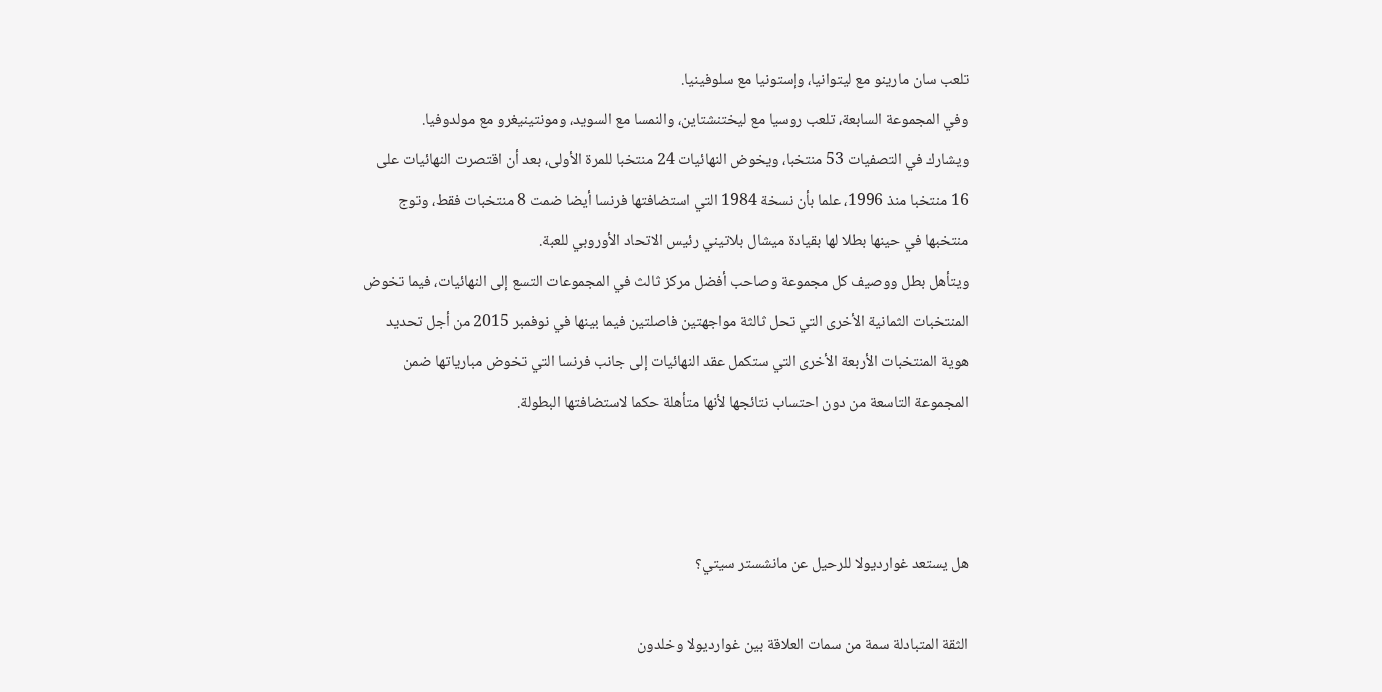تلعب سان مارينو مع ليتوانيا، وإستونيا مع سلوفينيا.
وفي المجموعة السابعة، تلعب روسيا مع ليختنشتاين، والنمسا مع السويد، ومونتينيغرو مع مولدوفيا.
ويشارك في التصفيات 53 منتخبا، ويخوض النهائيات 24 منتخبا للمرة الأولى، بعد أن اقتصرت النهائيات على 16 منتخبا منذ 1996، علما بأن نسخة 1984 التي استضافتها فرنسا أيضا ضمت 8 منتخبات فقط، وتوج منتخبها في حينها بطلا لها بقيادة ميشال بلاتيني رئيس الاتحاد الأوروبي للعبة.
ويتأهل بطل ووصيف كل مجموعة وصاحب أفضل مركز ثالث في المجموعات التسع إلى النهائيات، فيما تخوض المنتخبات الثمانية الأخرى التي تحل ثالثة مواجهتين فاصلتين فيما بينها في نوفمبر 2015 من أجل تحديد هوية المنتخبات الأربعة الأخرى التي ستكمل عقد النهائيات إلى جانب فرنسا التي تخوض مبارياتها ضمن المجموعة التاسعة من دون احتساب نتائجها لأنها متأهلة حكما لاستضافتها البطولة.



هل يستعد غوارديولا للرحيل عن مانشستر سيتي؟

الثقة المتبادلة سمة من سمات العلاقة بين غوارديولا وخلدون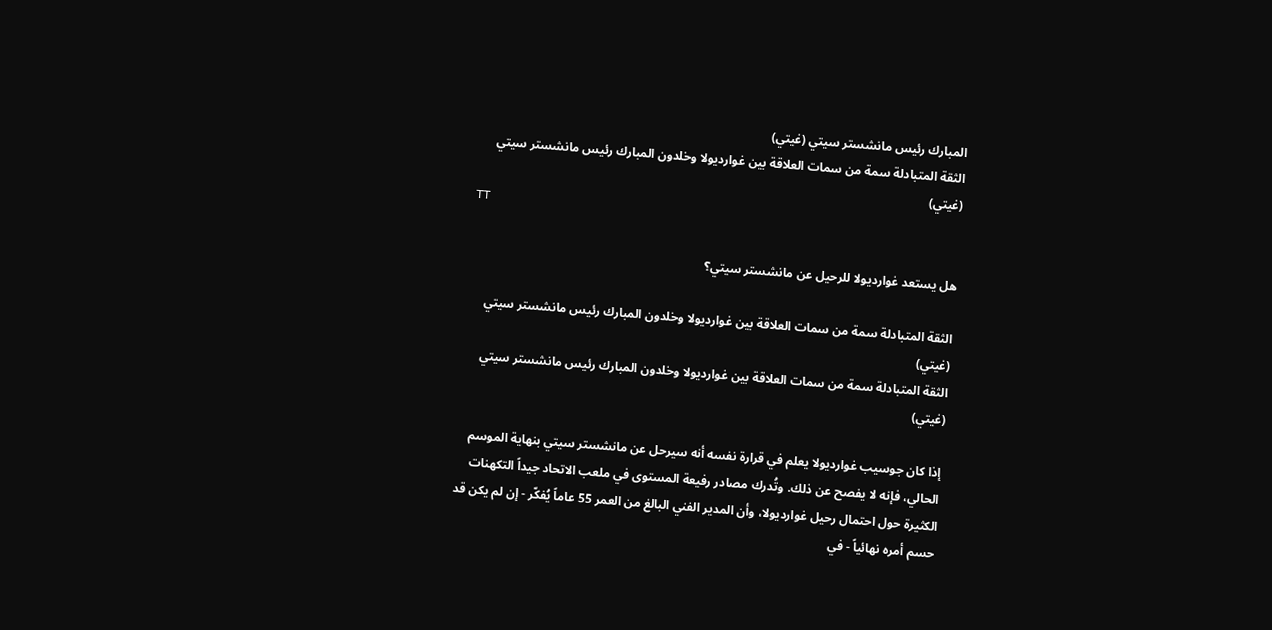المبارك رئيس مانشستر سيتي (غيتي)
الثقة المتبادلة سمة من سمات العلاقة بين غوارديولا وخلدون المبارك رئيس مانشستر سيتي (غيتي)
TT

هل يستعد غوارديولا للرحيل عن مانشستر سيتي؟

الثقة المتبادلة سمة من سمات العلاقة بين غوارديولا وخلدون المبارك رئيس مانشستر سيتي (غيتي)
الثقة المتبادلة سمة من سمات العلاقة بين غوارديولا وخلدون المبارك رئيس مانشستر سيتي (غيتي)

إذا كان جوسيب غوارديولا يعلم في قرارة نفسه أنه سيرحل عن مانشستر سيتي بنهاية الموسم الحالي، فإنه لا يفصح عن ذلك. وتُدرك مصادر رفيعة المستوى في ملعب الاتحاد جيداً التكهنات الكثيرة حول احتمال رحيل غوارديولا، وأن المدير الفني البالغ من العمر 55 عاماً يُفكّر - إن لم يكن قد حسم أمره نهائياً - في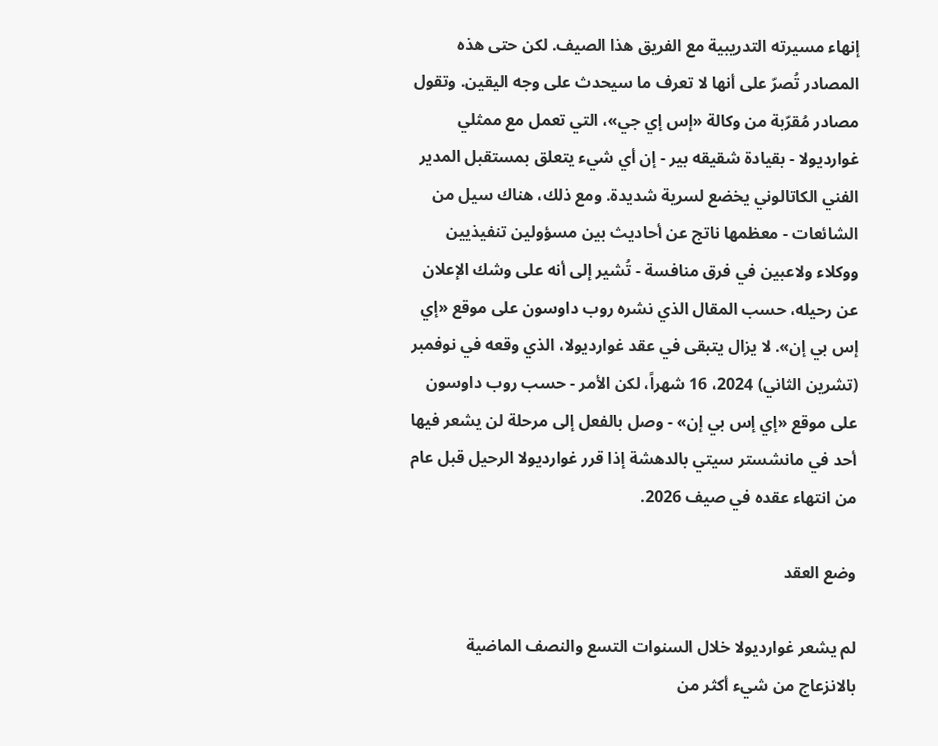إنهاء مسيرته التدريبية مع الفريق هذا الصيف. لكن حتى هذه المصادر تُصرّ على أنها لا تعرف ما سيحدث على وجه اليقين. وتقول مصادر مُقرّبة من وكالة «إس إي جي»، التي تعمل مع ممثلي غوارديولا - بقيادة شقيقه بير - إن أي شيء يتعلق بمستقبل المدير الفني الكاتالوني يخضع لسرية شديدة. ومع ذلك، هناك سيل من الشائعات - معظمها ناتج عن أحاديث بين مسؤولين تنفيذيين ووكلاء ولاعبين في فرق منافسة - تُشير إلى أنه على وشك الإعلان عن رحيله، حسب المقال الذي نشره روب داوسون على موقع «إي إس بي إن». لا يزال يتبقى في عقد غوارديولا، الذي وقعه في نوفمبر (تشرين الثاني) 2024، 16 شهراً، لكن الأمر - حسب روب داوسون على موقع «إي إس بي إن» - وصل بالفعل إلى مرحلة لن يشعر فيها أحد في مانشستر سيتي بالدهشة إذا قرر غوارديولا الرحيل قبل عام من انتهاء عقده في صيف 2026.

وضع العقد

لم يشعر غوارديولا خلال السنوات التسع والنصف الماضية بالانزعاج من شيء أكثر من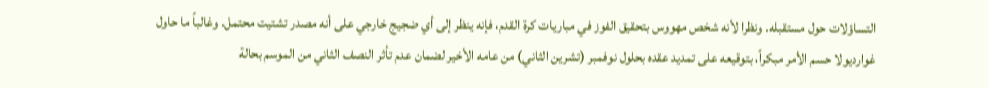التساؤلات حول مستقبله. ونظرا لأنه شخص مهووس بتحقيق الفوز في مباريات كرة القدم، فإنه ينظر إلى أي ضجيج خارجي على أنه مصدر تشتيت محتمل. وغالباً ما حاول غوارديولا حسم الأمر مبكراً، بتوقيعه على تمديد عقده بحلول نوفمبر (تشرين الثاني) من عامه الأخير لضمان عدم تأثر النصف الثاني من الموسم بحالة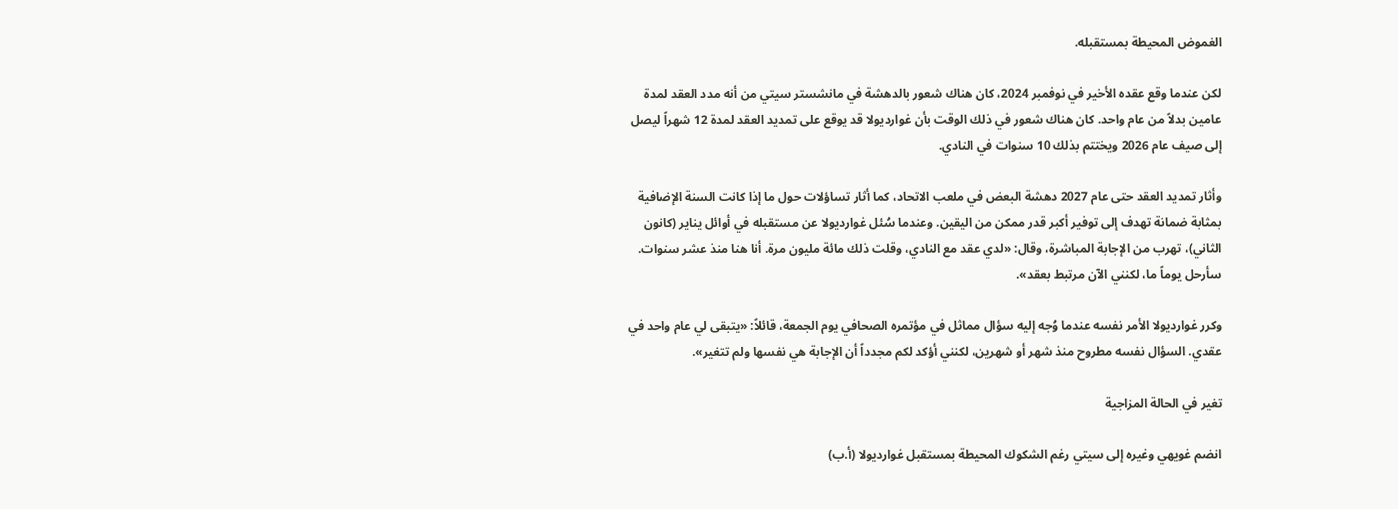الغموض المحيطة بمستقبله.

لكن عندما وقع عقده الأخير في نوفمبر 2024، كان هناك شعور بالدهشة في مانشستر سيتي من أنه مدد العقد لمدة عامين بدلاً من عام واحد. كان هناك شعور في ذلك الوقت بأن غوارديولا قد يوقع على تمديد العقد لمدة 12 شهراً ليصل إلى صيف عام 2026 ويختتم بذلك 10 سنوات في النادي.

وأثار تمديد العقد حتى عام 2027 دهشة البعض في ملعب الاتحاد، كما أثار تساؤلات حول ما إذا كانت السنة الإضافية بمثابة ضمانة تهدف إلى توفير أكبر قدر ممكن من اليقين. وعندما سُئل غوارديولا عن مستقبله في أوائل يناير (كانون الثاني)، تهرب من الإجابة المباشرة، وقال: «لدي عقد مع النادي، وقلت ذلك مائة مليون مرة. أنا هنا منذ عشر سنوات. سأرحل يوماً ما، لكنني الآن مرتبط بعقد».

وكرر غوارديولا الأمر نفسه عندما وُجه إليه سؤال مماثل في مؤتمره الصحافي يوم الجمعة، قائلاً: «يتبقى لي عام واحد في عقدي. السؤال نفسه مطروح منذ شهر أو شهرين، لكنني أؤكد لكم مجدداً أن الإجابة هي نفسها ولم تتغير».

تغير في الحالة المزاجية

انضم غويهي وغيره إلى سيتي رغم الشكوك المحيطة بمستقبل غوارديولا (أ.ب)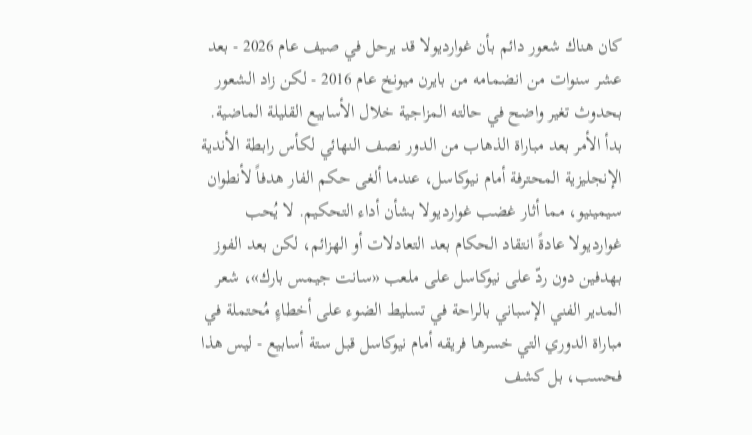كان هناك شعور دائم بأن غوارديولا قد يرحل في صيف عام 2026 - بعد عشر سنوات من انضمامه من بايرن ميونخ عام 2016 - لكن زاد الشعور بحدوث تغير واضح في حالته المزاجية خلال الأسابيع القليلة الماضية. بدأ الأمر بعد مباراة الذهاب من الدور نصف النهائي لكأس رابطة الأندية الإنجليزية المحترفة أمام نيوكاسل، عندما ألغى حكم الفار هدفاً لأنطوان سيمينيو، مما أثار غضب غوارديولا بشأن أداء التحكيم. لا يُحب غوارديولا عادةً انتقاد الحكام بعد التعادلات أو الهزائم، لكن بعد الفوز بهدفين دون ردّ على نيوكاسل على ملعب «سانت جيمس بارك»، شعر المدير الفني الإسباني بالراحة في تسليط الضوء على أخطاءٍ مُحتملة في مباراة الدوري التي خسرها فريقه أمام نيوكاسل قبل ستة أسابيع - ليس هذا فحسب، بل كشف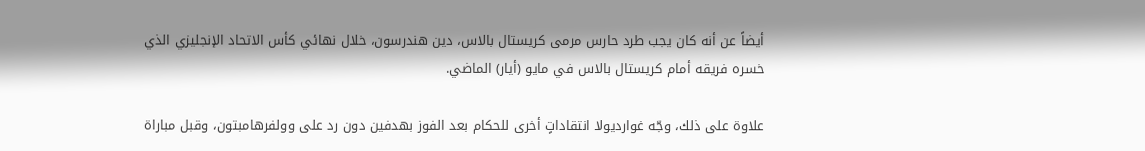أيضاً عن أنه كان يجب طرد حارس مرمى كريستال بالاس، دين هندرسون، خلال نهائي كأس الاتحاد الإنجليزي الذي خسره فريقه أمام كريستال بالاس في مايو (أيار) الماضي.

علاوة على ذلك، وجّه غوارديولا انتقاداتٍ أخرى للحكام بعد الفوز بهدفين دون رد على وولفرهامبتون، وقبل مباراة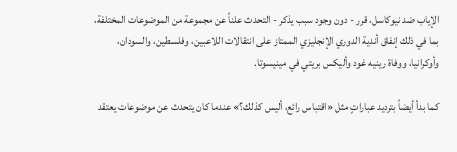الإياب ضد نيوكاسل، قرر - دون وجود سبب يذكر - التحدث علناً عن مجموعة من الموضوعات المختلفة، بما في ذلك إنفاق أندية الدوري الإنجليزي الممتاز على انتقالات اللاعبين، وفلسطين، والسودان، وأوكرانيا، ووفاة رينيه غود وأليكس بريتي في مينيسوتا.

كما بدأ أيضاً بترديد عباراتٍ مثل «اقتباس رائع، أليس كذلك؟» عندما كان يتحدث عن موضوعات يعتقد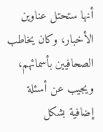أنها ستحتل عناوين الأخبار، وكان يخاطب الصحافيين بأسمائهم، ويجيب عن أسئلة إضافية بشكل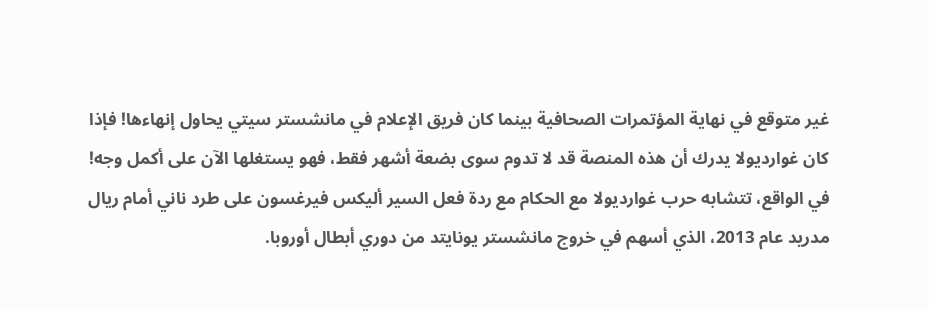غير متوقع في نهاية المؤتمرات الصحافية بينما كان فريق الإعلام في مانشستر سيتي يحاول إنهاءها! فإذا كان غوارديولا يدرك أن هذه المنصة قد لا تدوم سوى بضعة أشهر فقط، فهو يستغلها الآن على أكمل وجه! في الواقع، تتشابه حرب غوارديولا مع الحكام مع ردة فعل السير أليكس فيرغسون على طرد ناني أمام ريال مدريد عام 2013، الذي أسهم في خروج مانشستر يونايتد من دوري أبطال أوروبا.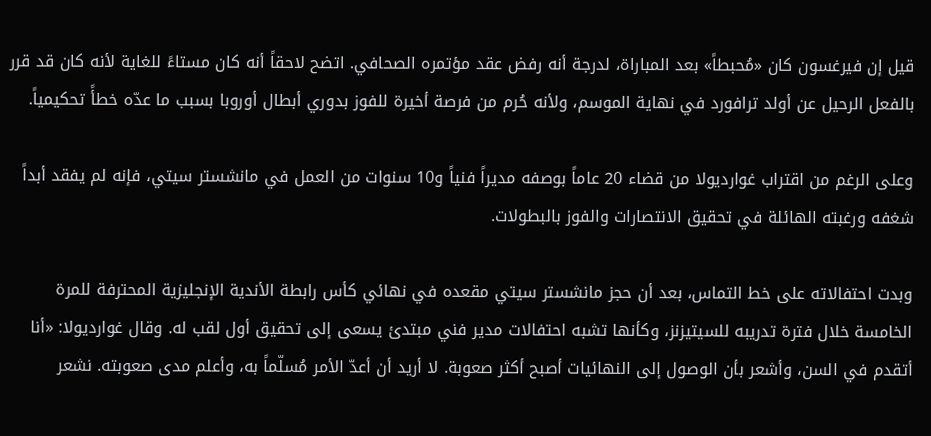قيل إن فيرغسون كان «مُحبطاً» بعد المباراة، لدرجة أنه رفض عقد مؤتمره الصحافي. اتضح لاحقاً أنه كان مستاءً للغاية لأنه كان قد قرر بالفعل الرحيل عن أولد ترافورد في نهاية الموسم، ولأنه حُرم من فرصة أخيرة للفوز بدوري أبطال أوروبا بسبب ما عدّه خطأً تحكيمياً.

وعلى الرغم من اقتراب غوارديولا من قضاء 20 عاماً بوصفه مديراً فنياً و10 سنوات من العمل في مانشستر سيتي، فإنه لم يفقد أبداً شغفه ورغبته الهائلة في تحقيق الانتصارات والفوز بالبطولات.

وبدت احتفالاته على خط التماس، بعد أن حجز مانشستر سيتي مقعده في نهائي كأس رابطة الأندية الإنجليزية المحترفة للمرة الخامسة خلال فترة تدريبه للسيتيزنز، وكأنها تشبه احتفالات مدير فني مبتدئ يسعى إلى تحقيق أول لقب له. وقال غوارديولا: «أنا أتقدم في السن، وأشعر بأن الوصول إلى النهائيات أصبح أكثر صعوبة. لا أريد أن أعدّ الأمر مُسلّماً به، وأعلم مدى صعوبته. نشعر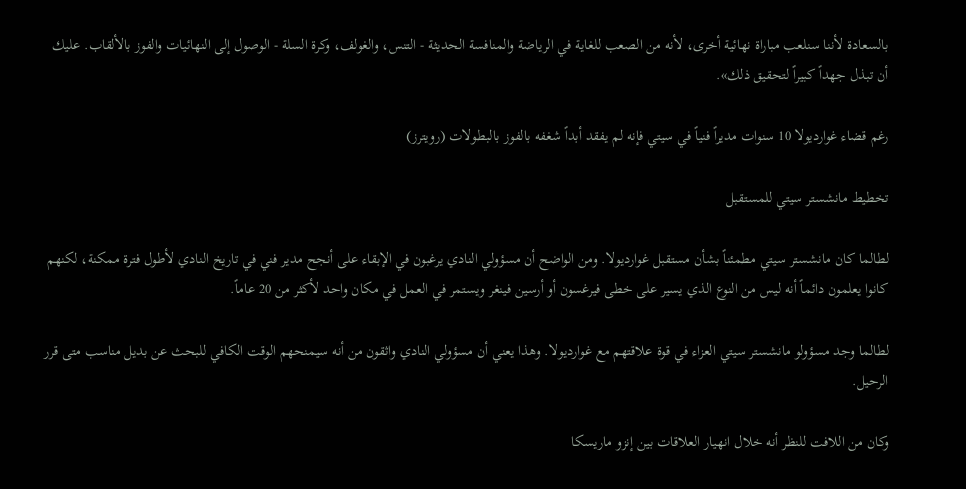بالسعادة لأننا سنلعب مباراة نهائية أخرى، لأنه من الصعب للغاية في الرياضة والمنافسة الحديثة - التنس، والغولف، وكرة السلة - الوصول إلى النهائيات والفوز بالألقاب. عليك أن تبذل جهداً كبيراً لتحقيق ذلك».

رغم قضاء غوارديولا 10 سنوات مديراً فنياً في سيتي فإنه لم يفقد أبداً شغفه بالفوز بالبطولات (رويترز)

تخطيط مانشستر سيتي للمستقبل

لطالما كان مانشستر سيتي مطمئناً بشأن مستقبل غوارديولا. ومن الواضح أن مسؤولي النادي يرغبون في الإبقاء على أنجح مدير فني في تاريخ النادي لأطول فترة ممكنة، لكنهم كانوا يعلمون دائماً أنه ليس من النوع الذي يسير على خطى فيرغسون أو أرسين فينغر ويستمر في العمل في مكان واحد لأكثر من 20 عاماً.

لطالما وجد مسؤولو مانشستر سيتي العزاء في قوة علاقتهم مع غوارديولا. وهذا يعني أن مسؤولي النادي واثقون من أنه سيمنحهم الوقت الكافي للبحث عن بديل مناسب متى قرر الرحيل.

وكان من اللافت للنظر أنه خلال انهيار العلاقات بين إنزو ماريسكا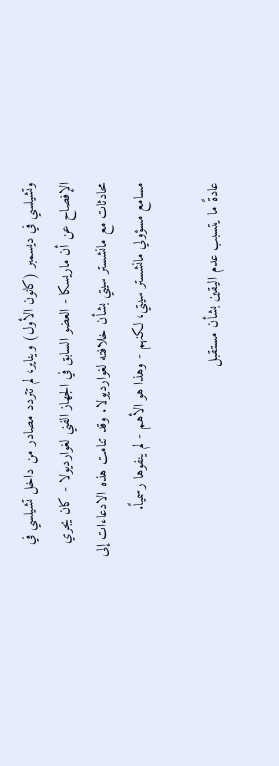وتشيلسي في ديسمبر (كانون الأول) ويناير، لم تتردد مصادر من داخل تشيلسي في الإفصاح عن أن ماريسكا - العضو السابق في الجهاز الفني لغوارديولا - كان يجري محادثات مع مانشستر سيتي بشأن خلافته لغوارديولا. وقد تنامت هذه الادعاءات إلى مسامع مسؤولي مانشستر سيتي، لكنهم - وهذا هو الأهم - لم ينفوها رسمياً.

عادةً ما يتسبب عدم اليقين بشأن مستقبل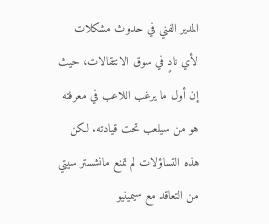المدير الفني في حدوث مشكلات لأي نادٍ في سوق الانتقالات، حيث إن أول ما يرغب اللاعب في معرفته هو من سيلعب تحت قيادته. لكن هذه التساؤلات لم تمنع مانشستر سيتي من التعاقد مع سيمينيو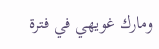ومارك غويهي في فترة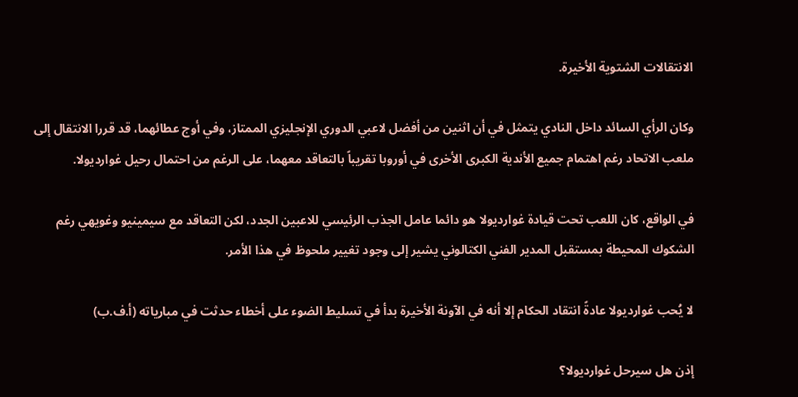الانتقالات الشتوية الأخيرة.

وكان الرأي السائد داخل النادي يتمثل في أن اثنين من أفضل لاعبي الدوري الإنجليزي الممتاز، وفي أوج عطائهما، قد قررا الانتقال إلى ملعب الاتحاد رغم اهتمام جميع الأندية الكبرى الأخرى في أوروبا تقريباً بالتعاقد معهما، على الرغم من احتمال رحيل غوارديولا.

في الواقع، كان اللعب تحت قيادة غوارديولا هو دائما عامل الجذب الرئيسي للاعبين الجدد، لكن التعاقد مع سيمينيو وغويهي رغم الشكوك المحيطة بمستقبل المدير الفني الكتالوني يشير إلى وجود تغيير ملحوظ في هذا الأمر.

لا يُحب غوارديولا عادةً انتقاد الحكام إلا أنه في الآونة الأخيرة بدأ في تسليط الضوء على أخطاء حدثت في مبارياته (أ.ف.ب)

إذن هل سيرحل غوارديولا؟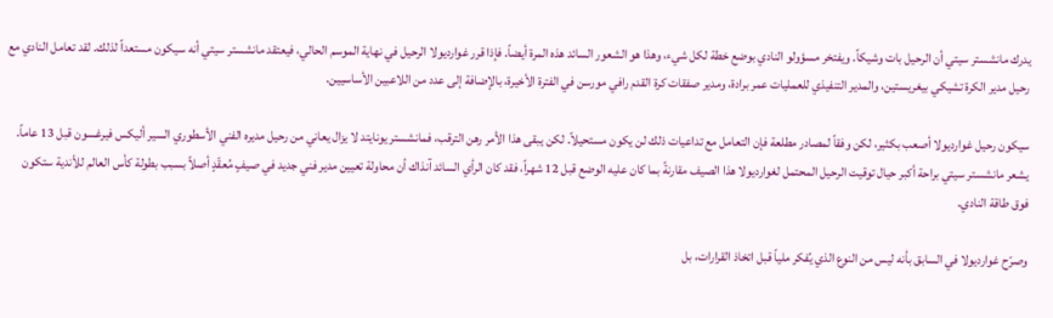يدرك مانشستر سيتي أن الرحيل بات وشيكاً. ويفتخر مسؤولو النادي بوضع خطة لكل شيء، وهذا هو الشعور السائد هذه المرة أيضاً. فإذا قرر غوارديولا الرحيل في نهاية الموسم الحالي، فيعتقد مانشستر سيتي أنه سيكون مستعداً لذلك. لقد تعامل النادي مع رحيل مدير الكرة تشيكي بيغريستين، والمدير التنفيذي للعمليات عمر برادة، ومدير صفقات كرة القدم رافي مورسن في الفترة الأخيرة، بالإضافة إلى عدد من اللاعبين الأساسيين.

سيكون رحيل غوارديولا أصعب بكثير، لكن وفقاً لمصادر مطلعة فإن التعامل مع تداعيات ذلك لن يكون مستحيلاً. لكن يبقى هذا الأمر رهن الترقب، فمانشستر يونايتد لا يزال يعاني من رحيل مديره الفني الأسطوري السير أليكس فيرغسون قبل 13 عاماً. يشعر مانشستر سيتي براحة أكبر حيال توقيت الرحيل المحتمل لغوارديولا هذا الصيف مقارنةً بما كان عليه الوضع قبل 12 شهراً، فقد كان الرأي السائد آنذاك أن محاولة تعيين مدير فني جديد في صيفٍ مُعقّدٍ أصلاً بسبب بطولة كأس العالم للأندية ستكون فوق طاقة النادي.

وصرّح غوارديولا في السابق بأنه ليس من النوع الذي يُفكر ملياً قبل اتخاذ القرارات، بل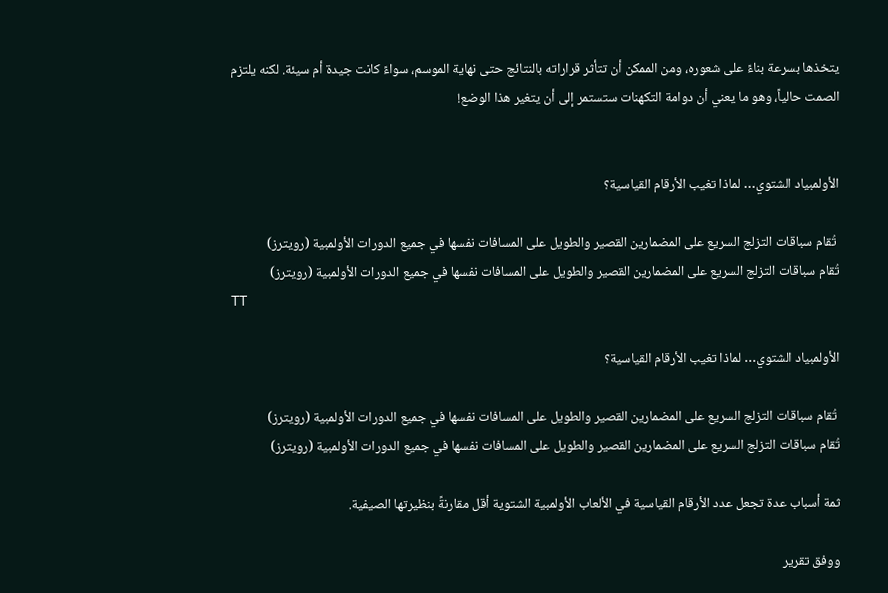يتخذها بسرعة بناءً على شعوره، ومن الممكن أن تتأثر قراراته بالنتائج حتى نهاية الموسم، سواءً كانت جيدة أم سيئة. لكنه يلتزم الصمت حالياً، وهو ما يعني أن دوامة التكهنات ستستمر إلى أن يتغير هذا الوضع!


الأولمبياد الشتوي… لماذا تغيب الأرقام القياسية؟

 تُقام سباقات التزلج السريع على المضمارين القصير والطويل على المسافات نفسها في جميع الدورات الأولمبية (رويترز)
تُقام سباقات التزلج السريع على المضمارين القصير والطويل على المسافات نفسها في جميع الدورات الأولمبية (رويترز)
TT

الأولمبياد الشتوي… لماذا تغيب الأرقام القياسية؟

 تُقام سباقات التزلج السريع على المضمارين القصير والطويل على المسافات نفسها في جميع الدورات الأولمبية (رويترز)
تُقام سباقات التزلج السريع على المضمارين القصير والطويل على المسافات نفسها في جميع الدورات الأولمبية (رويترز)

ثمة أسباب عدة تجعل عدد الأرقام القياسية في الألعاب الأولمبية الشتوية أقل مقارنةً بنظيرتها الصيفية.

ووفق تقرير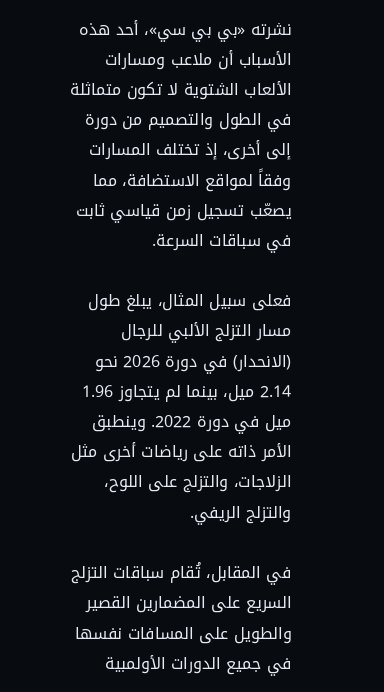نشرته «بي بي سي»، أحد هذه الأسباب أن ملاعب ومسارات الألعاب الشتوية لا تكون متماثلة في الطول والتصميم من دورة إلى أخرى، إذ تختلف المسارات وفقاً لمواقع الاستضافة، مما يصعّب تسجيل زمن قياسي ثابت في سباقات السرعة.

فعلى سبيل المثال، يبلغ طول مسار التزلج الألبي للرجال (الانحدار) في دورة 2026 نحو 2.14 ميل، بينما لم يتجاوز 1.96 ميل في دورة 2022. وينطبق الأمر ذاته على رياضات أخرى مثل الزلاجات، والتزلج على اللوح، والتزلج الريفي.

في المقابل، تُقام سباقات التزلج السريع على المضمارين القصير والطويل على المسافات نفسها في جميع الدورات الأولمبية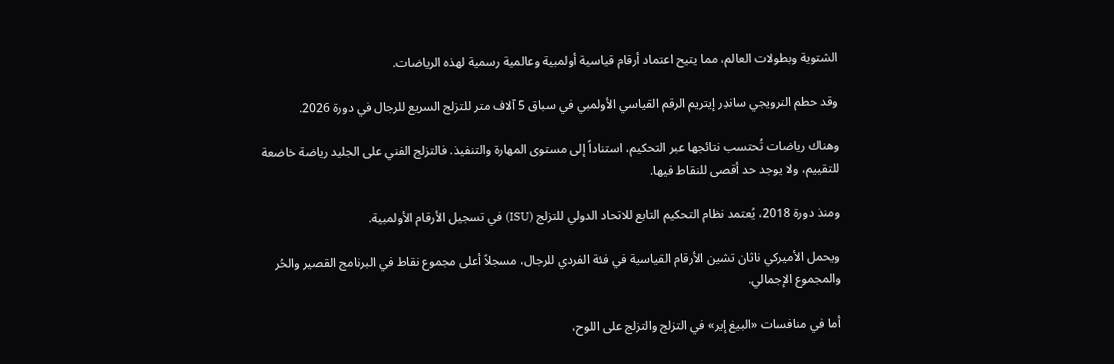الشتوية وبطولات العالم، مما يتيح اعتماد أرقام قياسية أولمبية وعالمية رسمية لهذه الرياضات.

وقد حطم النرويجي ساندِر إيتريم الرقم القياسي الأولمبي في سباق 5 آلاف متر للتزلج السريع للرجال في دورة 2026.

وهناك رياضات تُحتسب نتائجها عبر التحكيم، استناداً إلى مستوى المهارة والتنفيذ. فالتزلج الفني على الجليد رياضة خاضعة للتقييم، ولا يوجد حد أقصى للنقاط فيها.

ومنذ دورة 2018، يُعتمد نظام التحكيم التابع للاتحاد الدولي للتزلج (ISU) في تسجيل الأرقام الأولمبية.

ويحمل الأميركي ناثان تشين الأرقام القياسية في فئة الفردي للرجال، مسجلاً أعلى مجموع نقاط في البرنامج القصير والحُر والمجموع الإجمالي.

أما في منافسات «البيغ إير» في التزلج والتزلج على اللوح،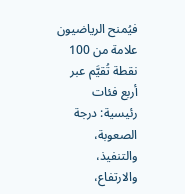فيُمنح الرياضيون علامة من 100 نقطة تُقيَّم عبر أربع فئات رئيسية: درجة الصعوبة، والتنفيذ، والارتفاع،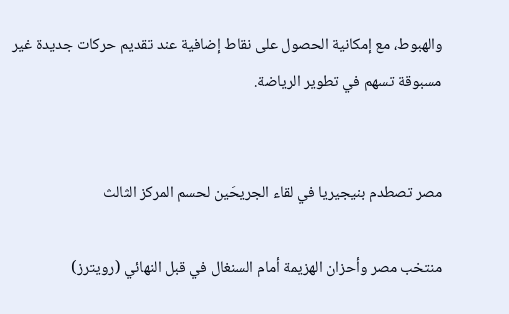والهبوط، مع إمكانية الحصول على نقاط إضافية عند تقديم حركات جديدة غير مسبوقة تسهم في تطوير الرياضة.


مصر تصطدم بنيجيريا في لقاء الجريحَين لحسم المركز الثالث

منتخب مصر وأحزان الهزيمة أمام السنغال في قبل النهائي (رويترز)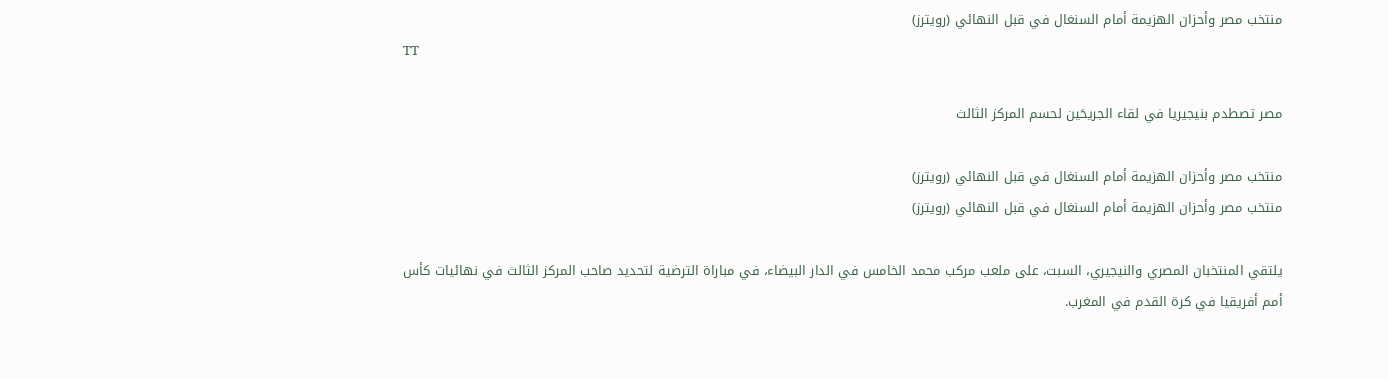منتخب مصر وأحزان الهزيمة أمام السنغال في قبل النهائي (رويترز)
TT

مصر تصطدم بنيجيريا في لقاء الجريحَين لحسم المركز الثالث

منتخب مصر وأحزان الهزيمة أمام السنغال في قبل النهائي (رويترز)
منتخب مصر وأحزان الهزيمة أمام السنغال في قبل النهائي (رويترز)

يلتقي المنتخبان المصري والنيجيري، السبت، على ملعب مركب محمد الخامس في الدار البيضاء، في مباراة الترضية لتحديد صاحب المركز الثالث في نهائيات كأس أمم أفريقيا في كرة القدم في المغرب.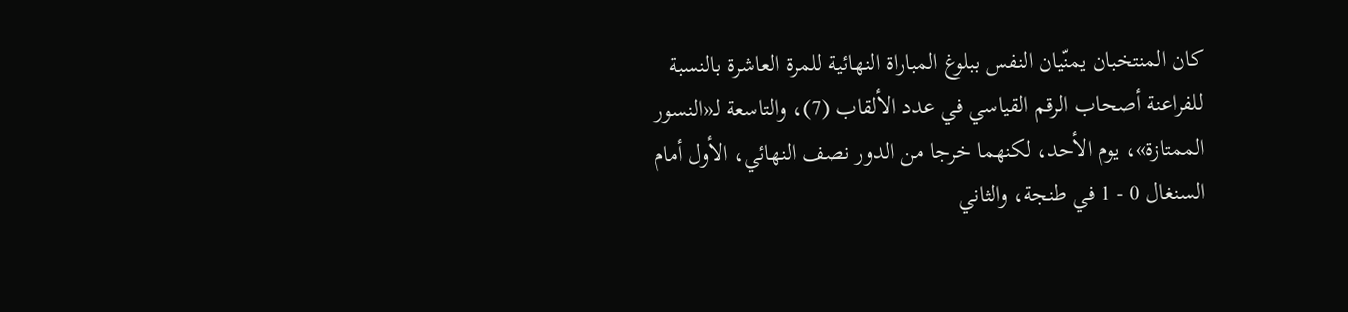كان المنتخبان يمنّيان النفس ببلوغ المباراة النهائية للمرة العاشرة بالنسبة للفراعنة أصحاب الرقم القياسي في عدد الألقاب (7)، والتاسعة لـ«النسور الممتازة»، يوم الأحد، لكنهما خرجا من الدور نصف النهائي، الأول أمام السنغال 0 - 1 في طنجة، والثاني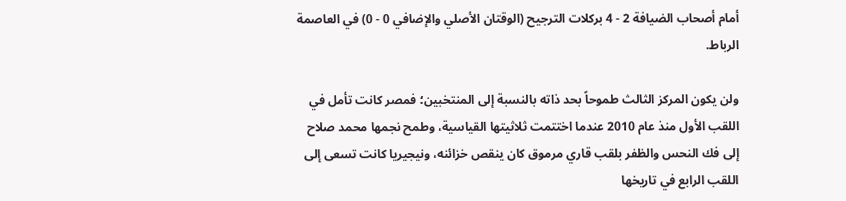أمام أصحاب الضيافة 2 - 4 بركلات الترجيح (الوقتان الأصلي والإضافي 0 - 0) في العاصمة الرباط.

ولن يكون المركز الثالث طموحاً بحد ذاته بالنسبة إلى المنتخبين؛ فمصر كانت تأمل في اللقب الأول منذ عام 2010 عندما اختتمت ثلاثيتها القياسية، وطمح نجمها محمد صلاح إلى فك النحس والظفر بلقب قاري مرموق كان ينقص خزائنه، ونيجيريا كانت تسعى إلى اللقب الرابع في تاريخها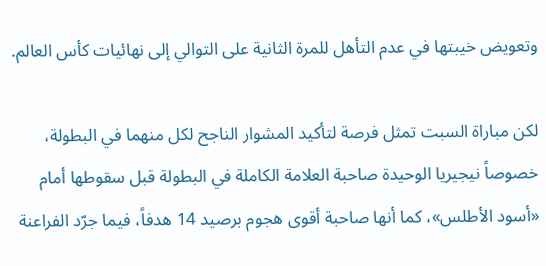وتعويض خيبتها في عدم التأهل للمرة الثانية على التوالي إلى نهائيات كأس العالم.

لكن مباراة السبت تمثل فرصة لتأكيد المشوار الناجح لكل منهما في البطولة، خصوصاً نيجيريا الوحيدة صاحبة العلامة الكاملة في البطولة قبل سقوطها أمام «أسود الأطلس»، كما أنها صاحبة أقوى هجوم برصيد 14 هدفاً، فيما جرّد الفراعنة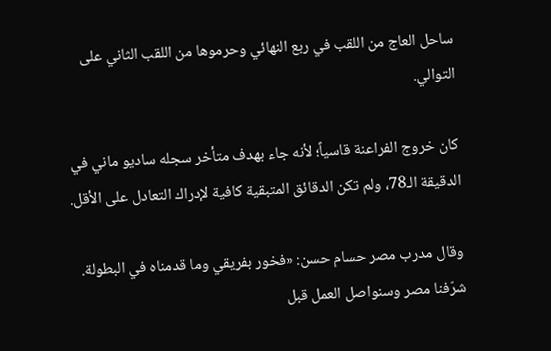ساحل العاج من اللقب في ربع النهائي وحرموها من اللقب الثاني على التوالي.

كان خروج الفراعنة قاسياً؛ لأنه جاء بهدف متأخر سجله ساديو ماني في الدقيقة الـ78، ولم تكن الدقائق المتبقية كافية لإدراك التعادل على الأقل.

وقال مدرب مصر حسام حسن: «فخور بفريقي وما قدمناه في البطولة. شرّفنا مصر وسنواصل العمل قبل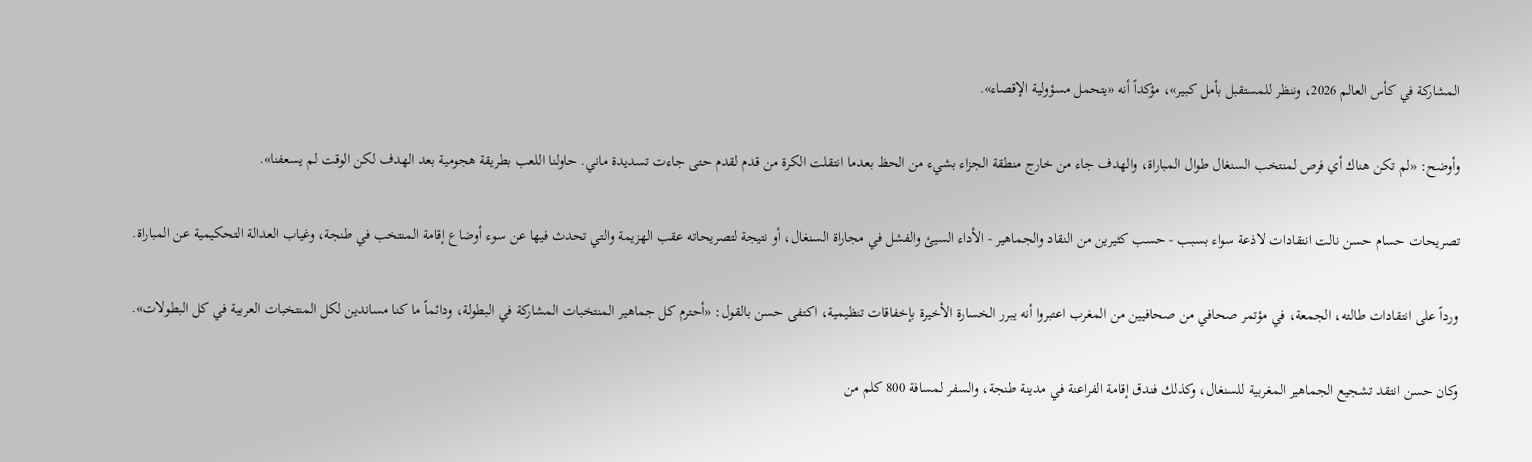المشاركة في كأس العالم 2026، وننظر للمستقبل بأمل كبير»، مؤكداً أنه «يتحمل مسؤولية الإقصاء».

وأوضح: «لم تكن هناك أي فرص لمنتخب السنغال طوال المباراة، والهدف جاء من خارج منطقة الجزاء بشيء من الحظ بعدما انتقلت الكرة من قدم لقدم حتى جاءت تسديدة ماني. حاولنا اللعب بطريقة هجومية بعد الهدف لكن الوقت لم يسعفنا».

تصريحات حسام حسن نالت انتقادات لاذعة سواء بسبب - حسب كثيرين من النقاد والجماهير - الأداء السيئ والفشل في مجاراة السنغال، أو نتيجة لتصريحاته عقب الهزيمة والتي تحدث فيها عن سوء أوضاع إقامة المنتخب في طنجة، وغياب العدالة التحكيمية عن المباراة.

ورداً على انتقادات طالته، الجمعة، في مؤتمر صحافي من صحافيين من المغرب اعتبروا أنه يبرر الخسارة الأخيرة بإخفاقات تنظيمية، اكتفى حسن بالقول: «أحترم كل جماهير المنتخبات المشاركة في البطولة، ودائماً ما كنا مساندين لكل المنتخبات العربية في كل البطولات».

وكان حسن انتقد تشجيع الجماهير المغربية للسنغال، وكذلك فندق إقامة الفراعنة في مدينة طنجة، والسفر لمسافة 800 كلم من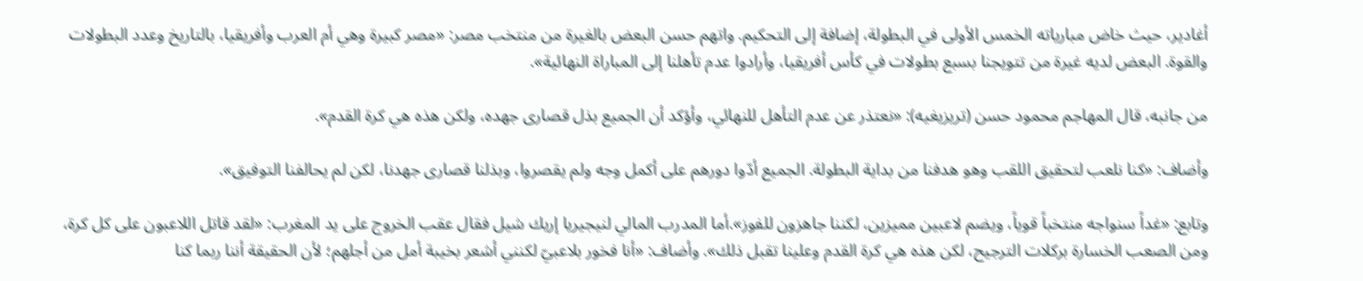أغادير، حيث خاض مبارياته الخمس الأولى في البطولة، إضافة إلى التحكيم. واتهم حسن البعض بالغيرة من منتخب مصر: «مصر كبيرة وهي أم العرب وأفريقيا، بالتاريخ وعدد البطولات والقوة. البعض لديه غيرة من تتويجنا بسبع بطولات في كأس أفريقيا، وأرادوا عدم تأهلنا إلى المباراة النهائية».

من جانبه، قال المهاجم محمود حسن (تريزيغيه): «نعتذر عن عدم التأهل للنهائي، وأؤكد أن الجميع بذل قصارى جهده، ولكن هذه هي كرة القدم».

وأضاف: «كنا نلعب لتحقيق اللقب وهو هدفنا من بداية البطولة. الجميع أدّوا دورهم على أكمل وجه ولم يقصروا، وبذلنا قصارى جهدنا، لكن لم يحالفنا التوفيق».

وتابع: «غداً سنواجه منتخباً قوياً، ويضم لاعبين مميزين، لكننا جاهزون للفوز».أما المدرب المالي لنيجيريا إريك شيل فقال عقب الخروج على يد المغرب: «لقد قاتل اللاعبون على كل كرة، ومن الصعب الخسارة بركلات الترجيح، لكن هذه هي كرة القدم وعلينا تقبل ذلك». وأضاف: «أنا فخور بلاعبيّ لكنني أشعر بخيبة أمل من أجلهم؛ لأن الحقيقة أننا ربما كنا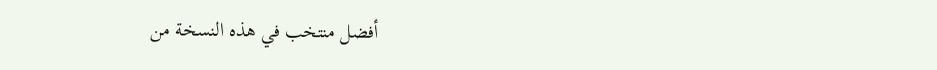أفضل منتخب في هذه النسخة من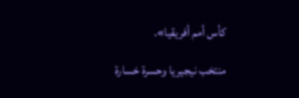كأس أمم أفريقيا».

منتخب نيجيريا وحسرة خسارة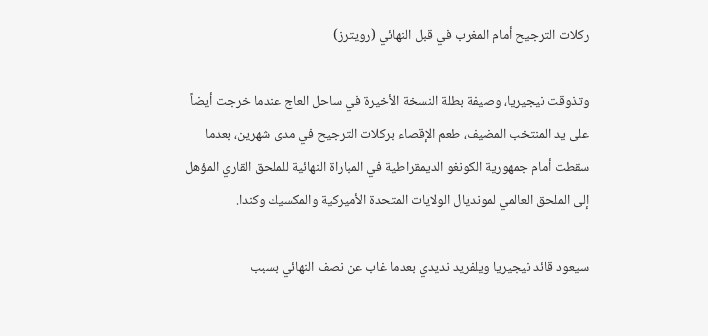ركلات الترجيح أمام المغرب في قبل النهائي (رويترز)

وتذوقت نيجيريا، وصيفة بطلة النسخة الأخيرة في ساحل العاج عندما خرجت أيضاً على يد المنتخب المضيف، طعم الإقصاء بركلات الترجيح في مدى شهرين، بعدما سقطت أمام جمهورية الكونغو الديمقراطية في المباراة النهائية للملحق القاري المؤهل إلى الملحق العالمي لمونديال الولايات المتحدة الأميركية والمكسيك وكندا.

سيعود قائد نيجيريا ويلفريد نديدي بعدما غاب عن نصف النهائي بسبب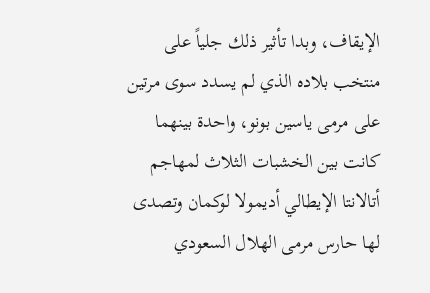الإيقاف، وبدا تأثير ذلك جلياً على منتخب بلاده الذي لم يسدد سوى مرتين على مرمى ياسين بونو، واحدة بينهما كانت بين الخشبات الثلاث لمهاجم أتالانتا الإيطالي أديمولا لوكمان وتصدى لها حارس مرمى الهلال السعودي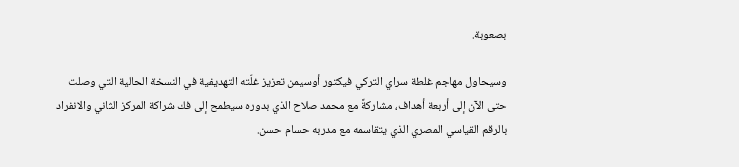بصعوبة.

وسيحاول مهاجم غلطة سراي التركي فيكتور أوسيمن تعزيز غلّته التهديفية في النسخة الحالية التي وصلت حتى الآن إلى أربعة أهداف، مشاركةً مع محمد صلاح الذي بدوره سيطمح إلى فك شراكة المركز الثاني والانفراد بالرقم القياسي المصري الذي يتقاسمه مع مدربه حسام حسن.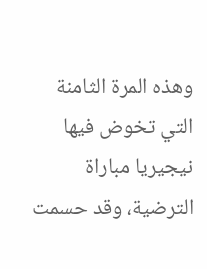وهذه المرة الثامنة التي تخوض فيها نيجيريا مباراة الترضية، وقد حسمت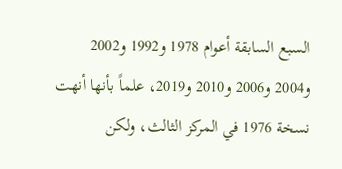السبع السابقة أعوام 1978 و1992 و2002 و2004 و2006 و2010 و2019، علماً بأنها أنهت نسخة 1976 في المركز الثالث، ولكن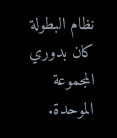نظام البطولة كان بدوري المجموعة الموحدة.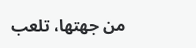من جهتها، تلعب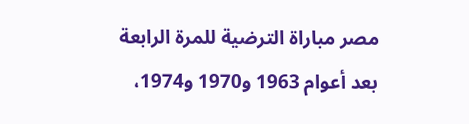مصر مباراة الترضية للمرة الرابعة بعد أعوام 1963 و1970 و1974،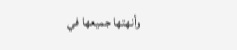وأنهتها جميعها في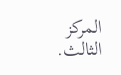المركز الثالث.